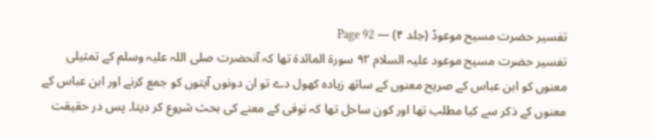تفسیر حضرت مسیح موعودؑ (جلد ۴) — Page 92
تفسیر حضرت مسیح موعود علیہ السلام ۹۲ سورة المائدة تھا کہ آنحضرت صلی اللہ علیہ وسلم کے تمثیلی معنوں کو ابن عباس کے صریح معنوں کے ساتھ زیادہ کھول دے تو ان دونوں آیتوں کو جمع کرنے اور ابن عباس کے معنوں کے ذکر سے کیا مطلب تھا اور کون ساحل تھا کہ توفی کے معنے کی بحث شروع کر دیتا۔ پس در حقیقت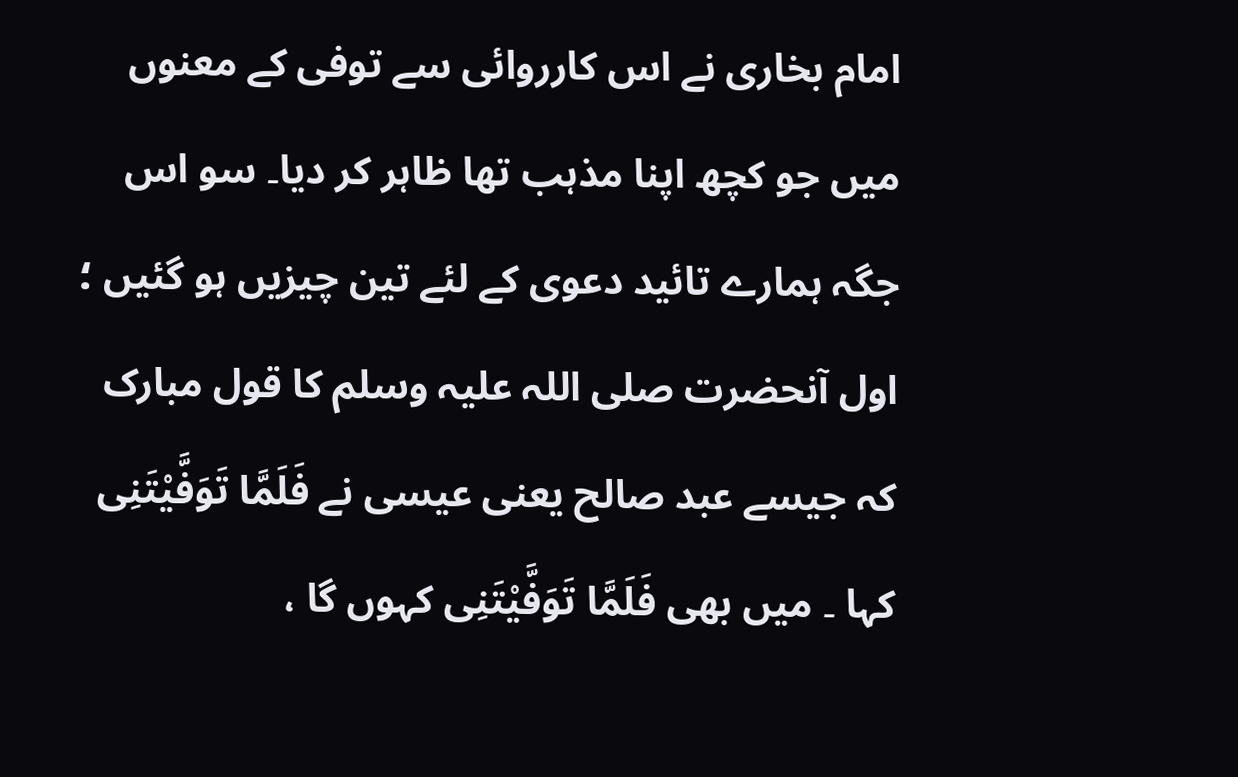امام بخاری نے اس کارروائی سے توفی کے معنوں میں جو کچھ اپنا مذہب تھا ظاہر کر دیا۔ سو اس جگہ ہمارے تائید دعوی کے لئے تین چیزیں ہو گئیں ؛ اول آنحضرت صلی اللہ علیہ وسلم کا قول مبارک کہ جیسے عبد صالح یعنی عیسی نے فَلَمَّا تَوَفَّيْتَنِی کہا ۔ میں بھی فَلَمَّا تَوَفَّيْتَنِی کہوں گا ،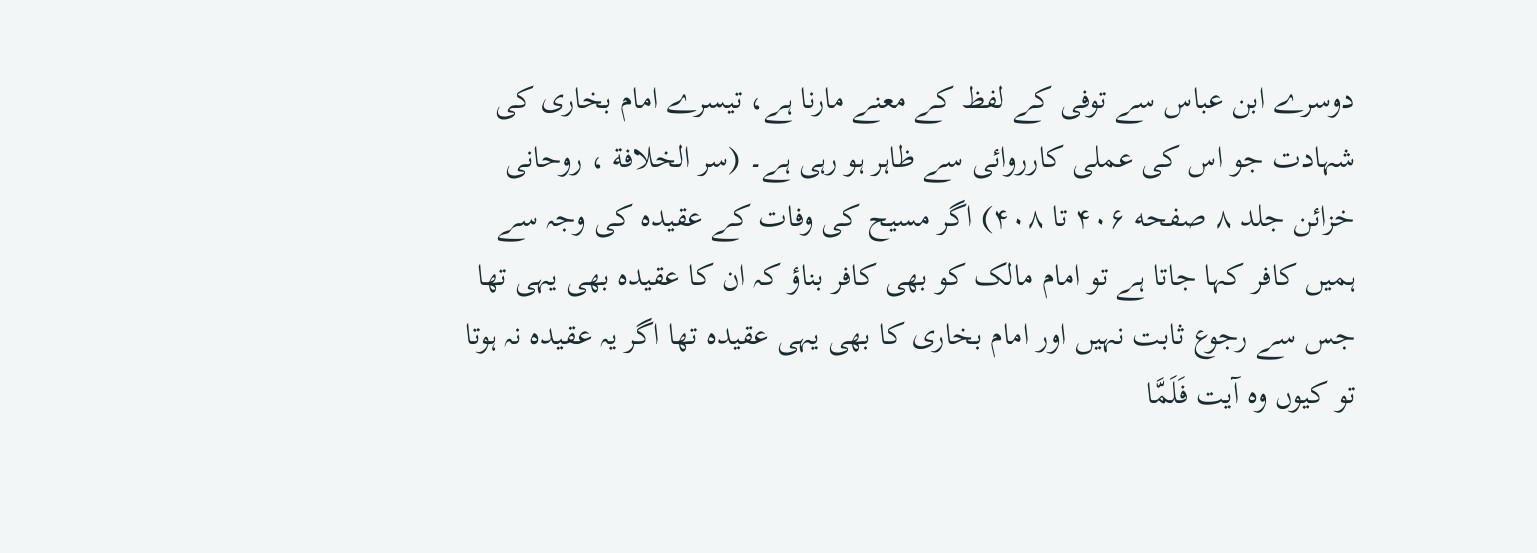دوسرے ابن عباس سے توفی کے لفظ کے معنے مارنا ہے، تیسرے امام بخاری کی شہادت جو اس کی عملی کارروائی سے ظاہر ہو رہی ہے۔ (سر الخلافة ، روحانی خزائن جلد ۸ صفحه ۴۰۶ تا ۴۰۸) اگر مسیح کی وفات کے عقیدہ کی وجہ سے ہمیں کافر کہا جاتا ہے تو امام مالک کو بھی کافر بناؤ کہ ان کا عقیدہ بھی یہی تھا جس سے رجوع ثابت نہیں اور امام بخاری کا بھی یہی عقیدہ تھا اگر یہ عقیدہ نہ ہوتا تو کیوں وہ آیت فَلَمَّا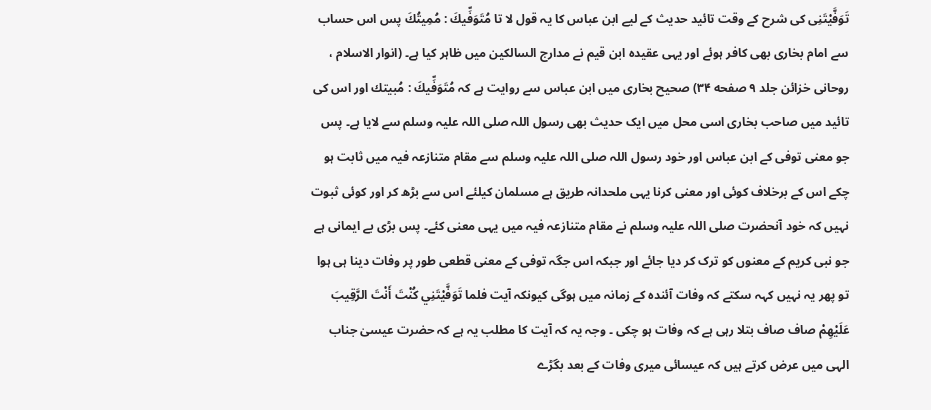تَوَفَّيْتَنِی کی شرح کے وقت تائید حدیث کے لیے ابن عباس کا یہ قول لا تا مُتَوَفِّيكَ : مُمِيتُكَ پس اس حساب سے امام بخاری بھی کافر ہوئے اور یہی عقیدہ ابن قیم نے مدارج السالکین میں ظاہر کیا ہے۔ (انوار الاسلام ، روحانی خزائن جلد ۹ صفحه ۳۴) صحیح بخاری میں ابن عباس سے روایت ہے کہ مُتَوَفِّيكَ : مُبيتك اور اس کی تائید میں صاحب بخاری اسی محل میں ایک حدیث بھی رسول اللہ صلی اللہ علیہ وسلم سے لایا ہے۔ پس جو معنی توفی کے ابن عباس اور خود رسول اللہ صلی اللہ علیہ وسلم سے مقام متنازعہ فیہ میں ثابت ہو چکے اس کے برخلاف کوئی اور معنی کرنا یہی ملحدانہ طریق ہے مسلمان کیلئے اس سے بڑھ کر اور کوئی ثبوت نہیں کہ خود آنحضرت صلی اللہ علیہ وسلم نے مقام متنازعہ فیہ میں یہی معنی کئے۔ پس بڑی بے ایمانی ہے جو نبی کریم کے معنوں کو ترک کر دیا جائے اور جبکہ اس جگہ توفی کے معنی قطعی طور پر وفات دینا ہی ہوا تو پھر یہ نہیں کہہ سکتے کہ وفات آئندہ کے زمانہ میں ہوگی کیونکہ آیت فلما تَوَفَّيْتَنِي كُنْتَ أَنْتَ الرَّقِيبَ عَلَيْهِمْ صاف صاف بتلا رہی ہے کہ وفات ہو چکی ۔ وجہ یہ کہ آیت کا مطلب یہ ہے کہ حضرت عیسیٰ جناب الہی میں عرض کرتے ہیں کہ عیسائی میری وفات کے بعد بگڑے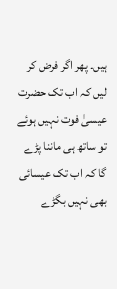ہیں۔ پھر اگر فرض کر لیں کہ اب تک حضرت عیسیٰ فوت نہیں ہوئے تو ساتھ ہی ماننا پڑے گا کہ اب تک عیسائی بھی نہیں بگڑے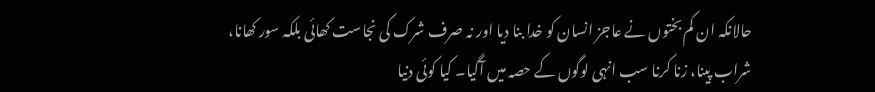حالانکہ ان کم بختوں نے عاجز انسان کو خدا بنا دیا اور نہ صرف شرک کی نجاست کھائی بلکہ سور کھانا، شراب پینا، زنا کرنا سب انہی لوگوں کے حصہ میں آگیا۔ کیا کوئی دنیا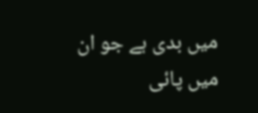میں بدی ہے جو ان میں پائی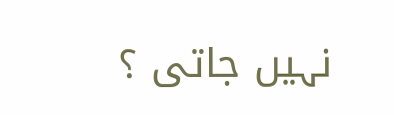نہیں جاتی ؟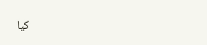کیا